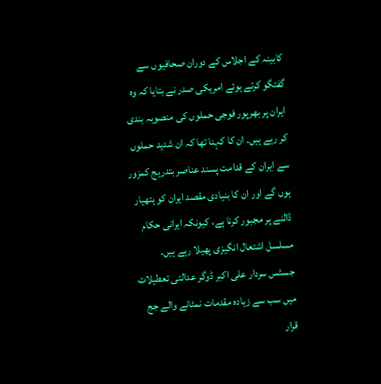کابینہ کے اجلاس کے دوران صحافیوں سے گفتگو کرتے ہوئے امریکی صدر نے بتایا کہ وہ ایران پر بھرپور فوجی حملوں کی منصوبہ بندی کر رہے ہیں۔ ان کا کہنا تھا کہ ان شدید حملوں سے ایران کے قدامت پسند عناصر بتدریج کمزور ہوں گے اور ان کا بنیادی مقصد ایران کو ہتھیار ڈالنے پر مجبور کرنا ہے، کیونکہ ایرانی حکام مسلسل اشتعال انگیزی پھیلا رہے ہیں۔
جسٹس سردار علی اکبر ڈوگر عدالتی تعطیلات میں سب سے زیادہ مقدمات نمٹانے والے جج قرار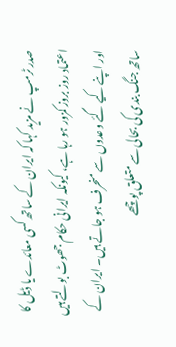صدر ٹرمپ نے مزید کہا کہ ایران کے ساتھ کسی معائدے یا ڈیل کا اعتماد روز بروز کمزور ہو رہا ہے، کیونکہ ایرانی حکام جھوٹ بولتے ہیں اور اپنے کیے گئے وعدوں سے منحرف ہو جاتے ہیں۔ ایران کے ساتھ جنگ بندی کی بحالی سے متعلق پوچھے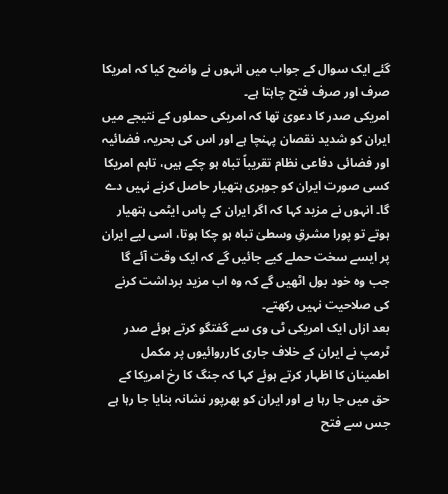گئے ایک سوال کے جواب میں انہوں نے واضح کیا کہ امریکا صرف اور صرف فتح چاہتا ہے۔
امریکی صدر کا دعویٰ تھا کہ امریکی حملوں کے نتیجے میں ایران کو شدید نقصان پہنچا ہے اور اس کی بحریہ، فضائیہ اور فضائی دفاعی نظام تقریباً تباہ ہو چکے ہیں، تاہم امریکا کسی صورت ایران کو جوہری ہتھیار حاصل کرنے نہیں دے گا۔ انہوں نے مزید کہا کہ اگر ایران کے پاس ایٹمی ہتھیار ہوتے تو پورا مشرقِ وسطیٰ تباہ ہو چکا ہوتا، اسی لیے ایران پر ایسے سخت حملے کیے جائیں گے کہ ایک وقت آئے گا جب وہ خود بول اٹھیں گے کہ وہ اب مزید برداشت کرنے کی صلاحیت نہیں رکھتے۔
بعد ازاں ایک امریکی ٹی وی سے گفتگو کرتے ہوئے صدر ٹرمپ نے ایران کے خلاف جاری کارروائیوں پر مکمل اطمینان کا اظہار کرتے ہوئے کہا کہ جنگ کا رخ امریکا کے حق میں جا رہا ہے اور ایران کو بھرپور نشانہ بنایا جا رہا ہے جس سے فتح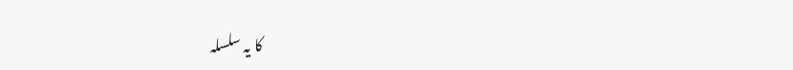کا یہ سلسلہ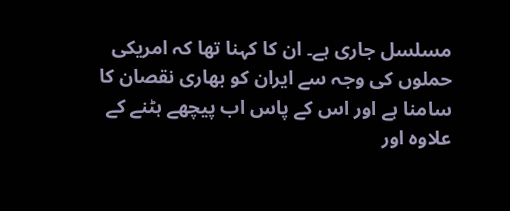مسلسل جاری ہے۔ ان کا کہنا تھا کہ امریکی حملوں کی وجہ سے ایران کو بھاری نقصان کا سامنا ہے اور اس کے پاس اب پیچھے ہٹنے کے علاوہ اور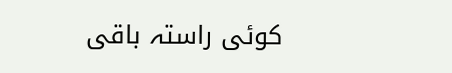کوئی راستہ باقی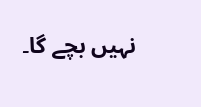نہیں بچے گا۔